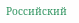Российский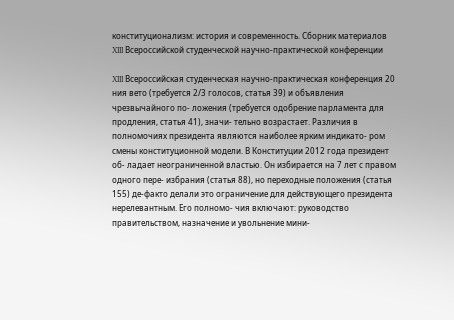конституционализм: история и современность. Сборник материалов XIII Всероссийской студенческой научно-практической конференции

XIII Всероссийская студенческая научно-практическая конференция 20 ния вето (требуется 2/3 голосов, статья 39) и объявления чрезвычайного по- ложения (требуется одобрение парламента для продления, статья 41), значи- тельно возрастает. Различия в полномочиях президента являются наиболее ярким индикато- ром смены конституционной модели. В Конституции 2012 года президент об- ладает неограниченной властью. Он избирается на 7 лет с правом одного пере- избрания (статья 88), но переходные положения (статья 155) де-факто делали это ограничение для действующего президента нерелевантным. Его полномо- чия включают: руководство правительством, назначение и увольнение мини-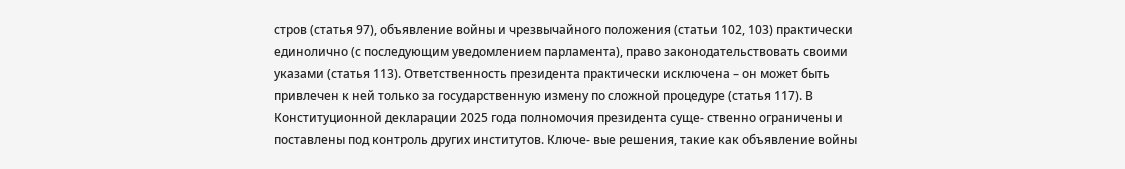стров (статья 97), объявление войны и чрезвычайного положения (статьи 102, 103) практически единолично (с последующим уведомлением парламента), право законодательствовать своими указами (статья 113). Ответственность президента практически исключена – он может быть привлечен к ней только за государственную измену по сложной процедуре (статья 117). В Конституционной декларации 2025 года полномочия президента суще- ственно ограничены и поставлены под контроль других институтов. Ключе- вые решения, такие как объявление войны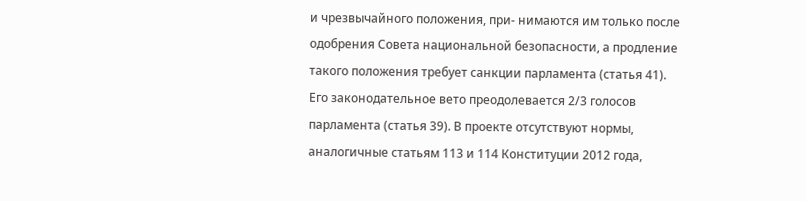и чрезвычайного положения, при- нимаются им только после одобрения Совета национальной безопасности, а продление такого положения требует санкции парламента (статья 41). Его законодательное вето преодолевается 2/3 голосов парламента (статья 39). В проекте отсутствуют нормы, аналогичные статьям 113 и 114 Конституции 2012 года,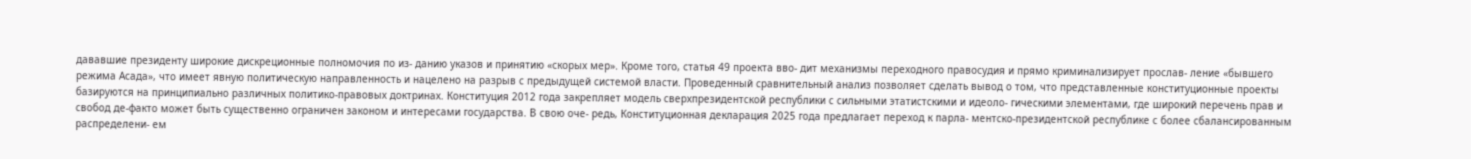дававшие президенту широкие дискреционные полномочия по из- данию указов и принятию «скорых мер». Кроме того, статья 49 проекта вво- дит механизмы переходного правосудия и прямо криминализирует прослав- ление «бывшего режима Асада», что имеет явную политическую направленность и нацелено на разрыв с предыдущей системой власти. Проведенный сравнительный анализ позволяет сделать вывод о том, что представленные конституционные проекты базируются на принципиально различных политико-правовых доктринах. Конституция 2012 года закрепляет модель сверхпрезидентской республики с сильными этатистскими и идеоло- гическими элементами, где широкий перечень прав и свобод де-факто может быть существенно ограничен законом и интересами государства. В свою оче- редь, Конституционная декларация 2025 года предлагает переход к парла- ментско-президентской республике с более сбалансированным распределени- ем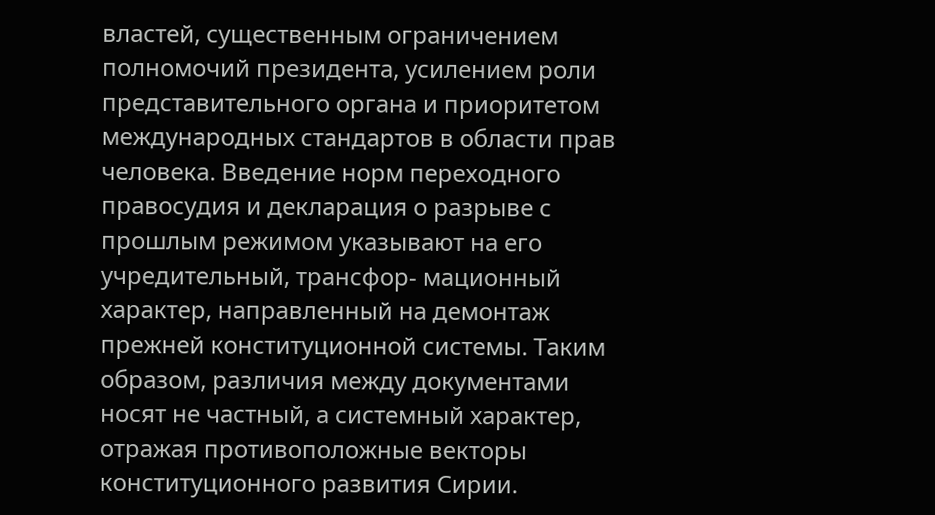властей, существенным ограничением полномочий президента, усилением роли представительного органа и приоритетом международных стандартов в области прав человека. Введение норм переходного правосудия и декларация о разрыве с прошлым режимом указывают на его учредительный, трансфор- мационный характер, направленный на демонтаж прежней конституционной системы. Таким образом, различия между документами носят не частный, а системный характер, отражая противоположные векторы конституционного развития Сирии.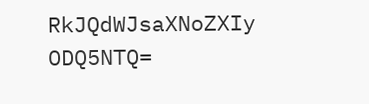RkJQdWJsaXNoZXIy ODQ5NTQ=